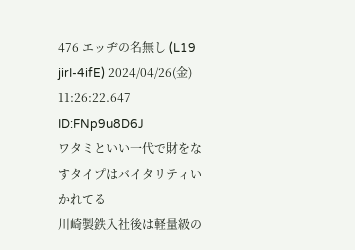476 エッヂの名無し (L19 jirI-4ifE) 2024/04/26(金) 11:26:22.647 ID:FNp9u8D6J
ワタミといい一代で財をなすタイプはバイタリティいかれてる
川崎製鉄入社後は軽量級の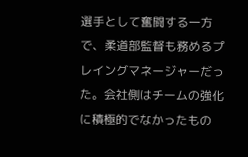選手として奮闘する一方で、柔道部監督も務めるプレイングマネージャーだった。会社側はチームの強化に積極的でなかったもの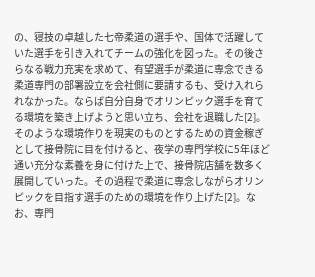の、寝技の卓越した七帝柔道の選手や、国体で活躍していた選手を引き入れてチームの強化を図った。その後さらなる戦力充実を求めて、有望選手が柔道に専念できる柔道専門の部署設立を会社側に要請するも、受け入れられなかった。ならば自分自身でオリンピック選手を育てる環境を築き上げようと思い立ち、会社を退職した[2]。そのような環境作りを現実のものとするための資金稼ぎとして接骨院に目を付けると、夜学の専門学校に5年ほど通い充分な素養を身に付けた上で、接骨院店舗を数多く展開していった。その過程で柔道に専念しながらオリンピックを目指す選手のための環境を作り上げた[2]。なお、専門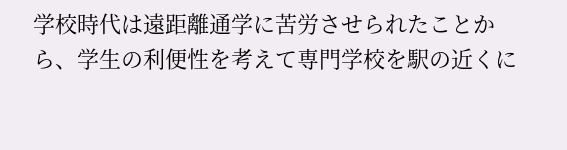学校時代は遠距離通学に苦労させられたことから、学生の利便性を考えて専門学校を駅の近くに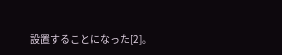設置することになった[2]。